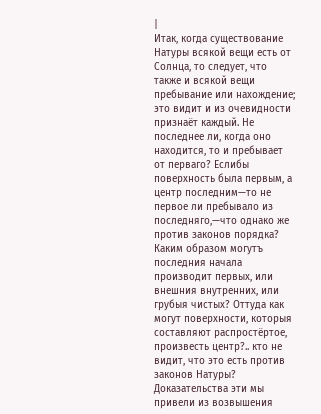|
Итак, когда существование Натуры всякой вещи есть от Солнца, то следует, что также и всякой вещи пребывание или нахождение; это видит и из очевидности признаёт каждый. Не последнее ли, когда оно находится, то и пребывает от перваго? Еслибы поверхность была первым, а центр последним—то не первое ли пребывало из последняго,—что однако же против законов порядка? Каким образом могутъ последния начала производит первых, или внешния внутренних, или грубыя чистых? Оттуда как могут поверхности, которыя составляют распростёртое, произвесть центр?.. кто не видит, что это есть против законов Натуры? Доказательства эти мы привели из возвышения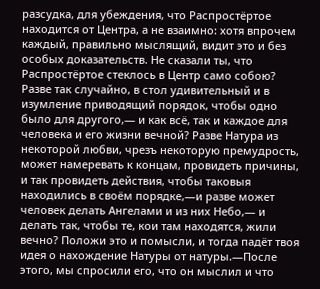разсудка, для убеждения, что Распростёртое находится от Центра, а не взаимно: хотя впрочем каждый, правильно мыслящий, видит это и без особых доказательств. Не сказали ты, что Распростёртое стеклось в Центр само собою? Разве так случайно, в стол удивительный и в изумление приводящий порядок, чтобы одно было для другого,— и как всё, так и каждое для человека и его жизни вечной? Разве Натура из некоторой любви, чрезъ некоторую премудрость, может намеревать к концам, провидеть причины, и так провидеть действия, чтобы таковыя находились в своём порядке,—и разве может человек делать Ангелами и из них Небо,— и делать так, чтобы те, кои там находятся, жили вечно? Положи это и помысли, и тогда падёт твоя идея о нахождение Натуры от натуры.—После этого, мы спросили его, что он мыслил и что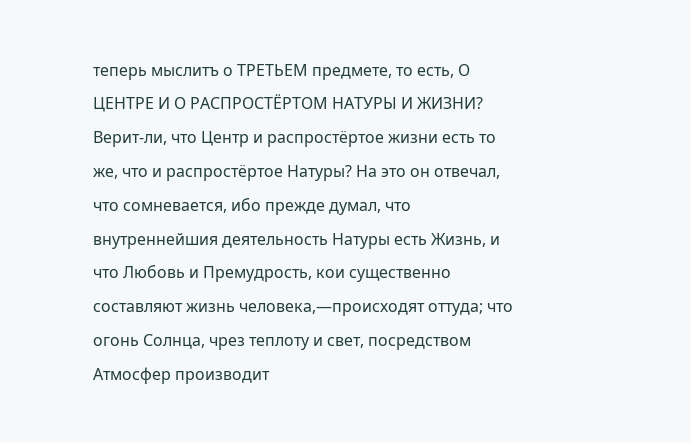теперь мыслитъ о ТРЕТЬЕМ предмете, то есть, О ЦЕНТРЕ И О РАСПРОСТЁРТОМ НАТУРЫ И ЖИЗНИ? Верит-ли, что Центр и распростёртое жизни есть то же, что и распростёртое Натуры? На это он отвечал, что сомневается, ибо прежде думал, что внутреннейшия деятельность Натуры есть Жизнь, и что Любовь и Премудрость, кои существенно составляют жизнь человека,—происходят оттуда; что огонь Солнца, чрез теплоту и свет, посредством Атмосфер производит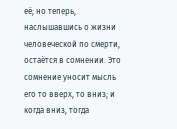её; но теперь, наслышавшись о жизни человеческой по смерти, остаётся в сомнении. Это сомнение уносит мысль его то вверх, то вниз; и когда вниз, тогда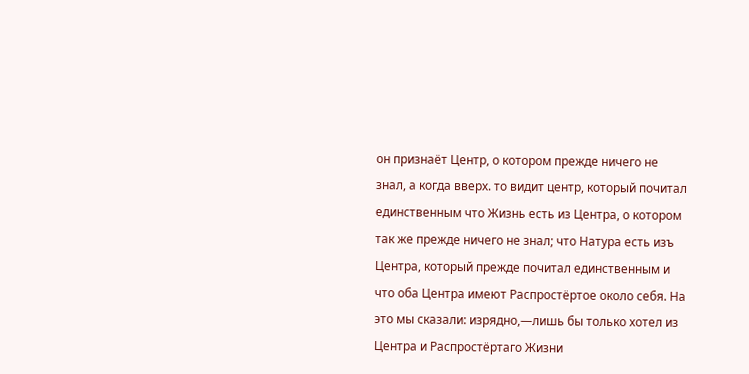он признаёт Центр, о котором прежде ничего не знал, а когда вверх. то видит центр, который почитал единственным что Жизнь есть из Центра, о котором так же прежде ничего не знал; что Натура есть изъ Центра, который прежде почитал единственным и что оба Центра имеют Распростёртое около себя. На это мы сказали: изрядно,—лишь бы только хотел из Центра и Распростёртаго Жизни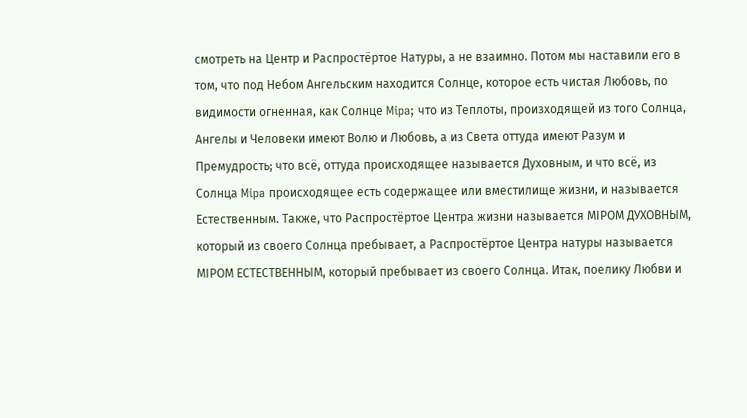смотреть на Центр и Распростёртое Натуры, а не взаимно. Потом мы наставили его в том, что под Небом Ангельским находится Солнце, которое есть чистая Любовь, по видимости огненная, как Солнце Mipa; что из Теплоты, произходящей из того Солнца, Ангелы и Человеки имеют Волю и Любовь, а из Света оттуда имеют Разум и Премудрость; что всё, оттуда происходящее называется Духовным, и что всё, из Солнца Mipa происходящее есть содержащее или вместилище жизни, и называется Естественным. Также, что Распростёртое Центра жизни называется МIРОМ ДУХОВНЫМ, который из своего Солнца пребывает, а Распростёртое Центра натуры называется МIРОМ ЕСТЕСТВЕННЫМ, который пребывает из своего Солнца. Итак, поелику Любви и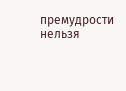премудрости нельзя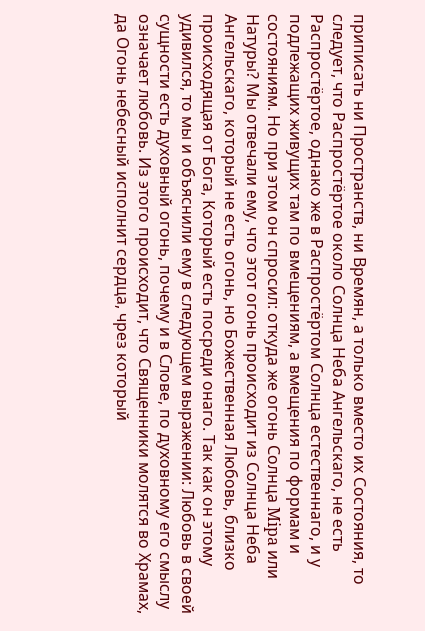приписать ни Пространств, ни Времян, а только вместо их Состояния, то следует, что Распростёртое около Солнца Неба Ангельскаго, не есть Распростёртое, однако же в Распростёртом Солнца естественнаго, и у подлежащих живущих там по вмещениям, а вмещения по формам и состояниям. Но при этом он спросил: откуда же огонь Солнца Mipa или Натуры? Мы отвечали ему, что этот огонь происходит из Солнца Неба Ангельскаго, который не есть огонь, но Божественная Любовь, близко происходящая от Бога, Который есть посреди онаго. Так как он этому удивился, то мы и объяснили ему в следующем выражении: Любовь в своей сущности есть духовный огонь, почему и в Слове, по духовному его смыслу означает любовь. Из этого происходит, что Священники молятся во Храмах, да Огонь небесный исполнит сердца, чрез который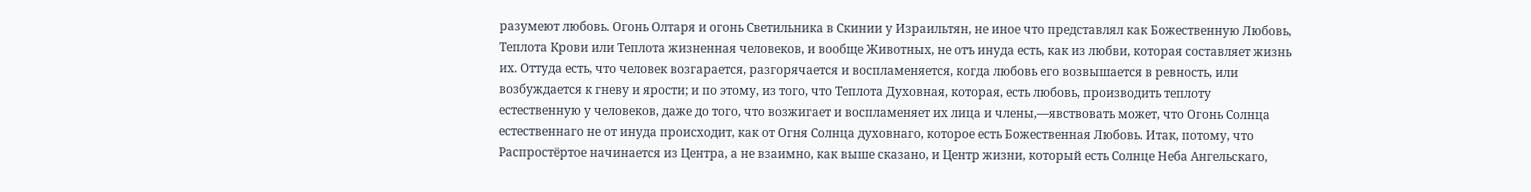разумеют любовь. Огонь Олтаря и огонь Светильника в Скинии у Израильтян, не иное что представлял как Божественную Любовь, Теплота Крови или Теплота жизненная человеков, и вообще Животных, не отъ инуда есть, как из любви, которая составляет жизнь их. Оттуда есть, что человек возгарается, разгорячается и воспламеняется, когда любовь его возвышается в ревность, или возбуждается к гневу и ярости; и по этому, из того, что Теплота Духовная, которая, есть любовь, производить теплоту естественную у человеков, даже до того, что возжигает и воспламеняет их лица и члены,—явствовать может, что Огонь Солнца естественнаго не от инуда происходит, как от Огня Солнца духовнаго, которое есть Божественная Любовь. Итак, потому, что Распростёртое начинается из Центра, а не взаимно, как выше сказано, и Центр жизни, который есть Солнце Неба Ангельскаго,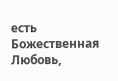есть Божественная Любовь,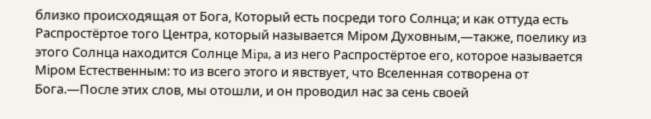близко происходящая от Бога, Который есть посреди того Солнца; и как оттуда есть Распростёртое того Центра, который называется Мiром Духовным,—также, поелику из этого Солнца находится Солнце Mipa, а из него Распростёртое его, которое называется Мiром Естественным: то из всего этого и явствует, что Вселенная сотворена от Бога.—После этих слов, мы отошли, и он проводил нас за сень своей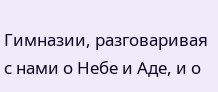Гимназии, разговаривая с нами о Небе и Аде, и о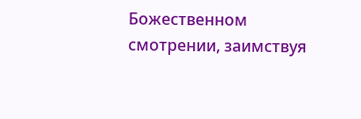Божественном смотрении, заимствуя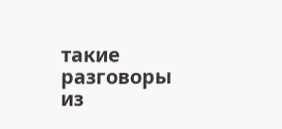такие разговоры из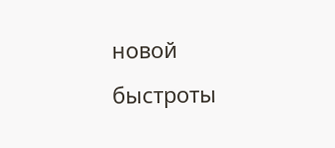новой быстроты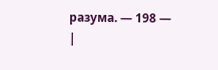разума. — 198 —
|